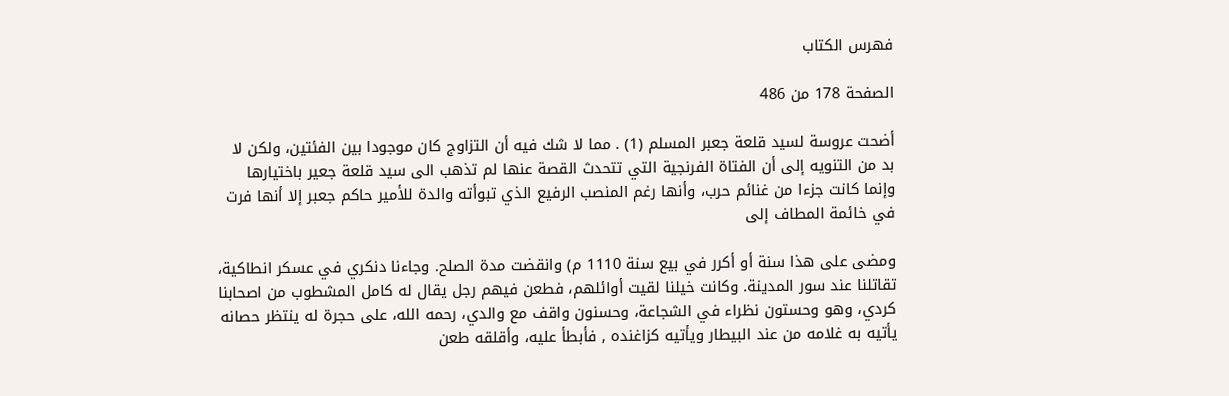فهرس الكتاب

الصفحة 178 من 486

أضحت عروسة لسيد قلعة جعبر المسلم (1) . مما لا شك فيه أن التزاوج كان موجودا بين الفئتين، ولكن لا بد من التنويه إلى أن الفتاة الفرنجية التي تتحدث القصة عنها لم تذهب الى سيد قلعة جعير باختيارها وإنما كانت جزءا من غنائم حرب، وأنها رغم المنصب الرفيع الذي تبوأته والدة للأمير حاكم جعبر إلا أنها فرت في خائمة المطاف إلى

ومضى على هذا سنة أو أكرر في بيع سنة 1110 م) وانقضت مدة الصلح. وجاءنا دنكري في عسكر انطاكية، تقاتلنا عند سور المدينة. وكانت خيلنا لقيت أوائلهم، فطعن فيهم رجل يقال له كامل المشطوب من اصحابنا كردي، وهو وحستون نظراء في الشجاعة، وحسنون واقف مع والدي، رحمه الله، على حجرة له ينتظر حصانه يأتيه به غلامه من عند البيطار ويأتيه کزاغنده , فأبطأ عليه، وأقلقه طعن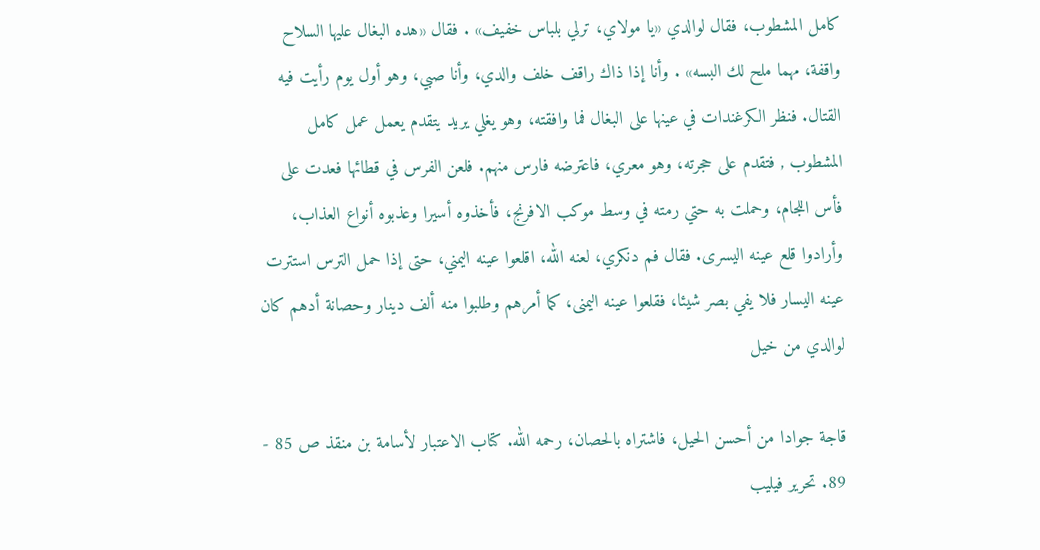کامل المشطوب، فقال لوالدي «يا مولاي، ترلي بلباس خفيف» . فقال «هده البغال عليها السلاح واقفة، مهما ملح لك البسه» . وأنا إذا ذاك راقف خلف والدي، وأنا صبي، وهو أول يوم رأيت فيه القتال. فنظر الكرغندات في عينها على البغال فما وافقته، وهو يغلي يريد يتقدم يعمل عمل كامل المشطوب , فتقدم على حجرته، وهو معري، فاعترضه فارس منهم. فلعن الفرس في قطائها فعدت على فأس اللجام، وحملت به حتي رمته في وسط موكب الافرنج، فأخذوه أسيرا وعذبوه أنواع العذاب، وأرادوا قلع عينه اليسرى. فقال فم دنكري، لعنه الله، اقلعوا عينه اليمني، حتى إذا حمل الترس استترت عينه اليسار فلا يفي بصر شيئا، فقلعوا عينه اليمنى، كما أمرهم وطلبوا منه ألف دينار وحصانة أدهم كان لوالدي من خيل

قاجة جوادا من أحسن الحيل، فاشتراه بالحصان، رحمه الله. كتاب الاعتبار لأسامة بن منقذ ص 85 - 89. تحرير فيليب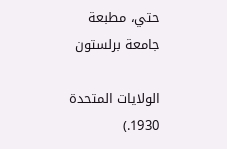حتي، مطبعة جامعة برلستون

الولايات المتحدة 1930.)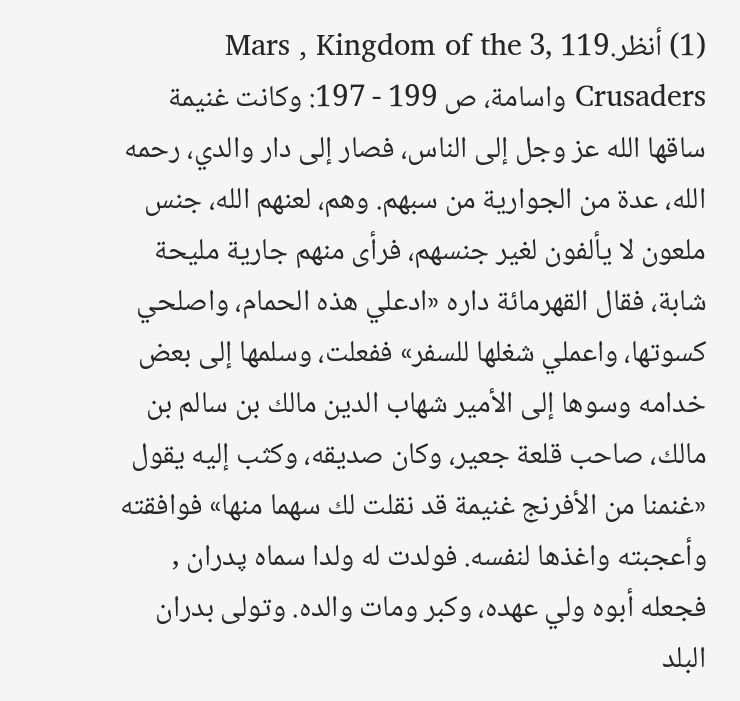(1) أنظر.119 ,3 Mars , Kingdom of the Crusaders واسامة، ص 199 - 197: وكانت غنيمة ساقها الله عز وجل إلى الناس، فصار إلى دار والدي، رحمه الله، عدة من الجوارية من سبهم. وهم، لعنهم الله، جنس ملعون لا يألفون لغير جنسهم، فرأى منهم جارية مليحة شابة، فقال القهرمائة داره «ادعلي هذه الحمام، واصلحي كسوتها، واعملي شغلها للسفر» ففعلت، وسلمها إلى بعض خدامه وسوها إلى الأمير شهاب الدين مالك بن سالم بن مالك، صاحب قلعة جعير، وكان صديقه، وكثب إليه يقول «غنمنا من الأفرنج غنيمة قد نقلت لك سهما منها» فوافقته وأعجبته واغذها لنفسه. فولدت له ولدا سماه پدران , فجعله أبوه ولي عهده، وكبر ومات والده. وتولى بدران البلد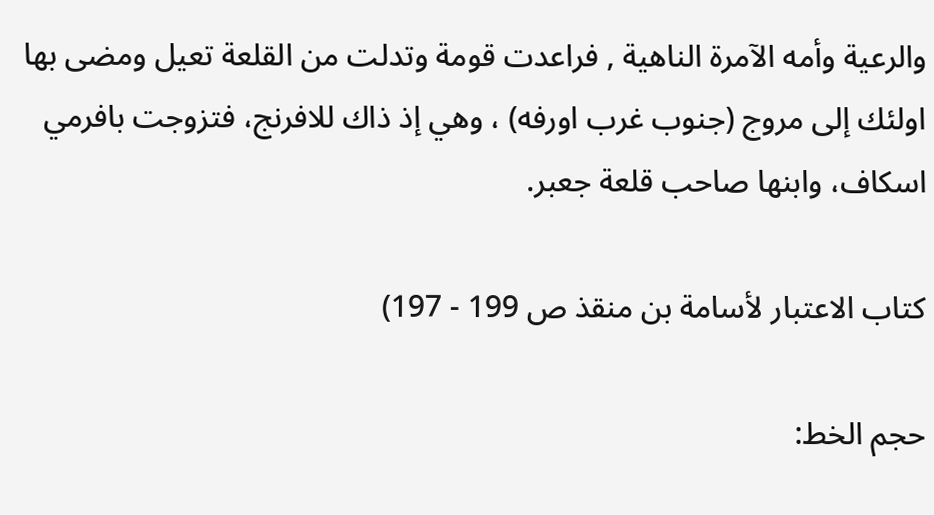والرعية وأمه الآمرة الناهية , فراعدت قومة وتدلت من القلعة تعيل ومضى بها اولئك إلى مروج (جنوب غرب اورفه) ، وهي إذ ذاك للافرنج، فتزوجت بافرمي اسكاف، وابنها صاحب قلعة جعبر.

كتاب الاعتبار لأسامة بن منقذ ص 199 - 197)

حجم الخط: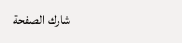شارك الصفحة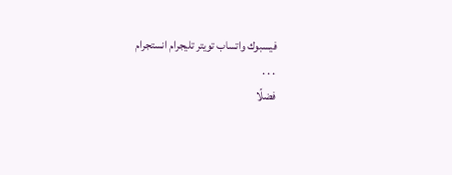فيسبوك واتساب تويتر تليجرام انستجرام
. . .
فضلًا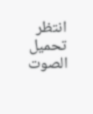انتظر تحميل الصوت